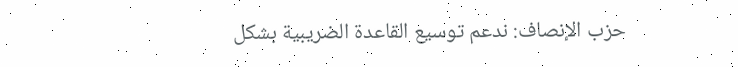حزب الإنصاف: ندعم توسيع القاعدة الضريبية بشكل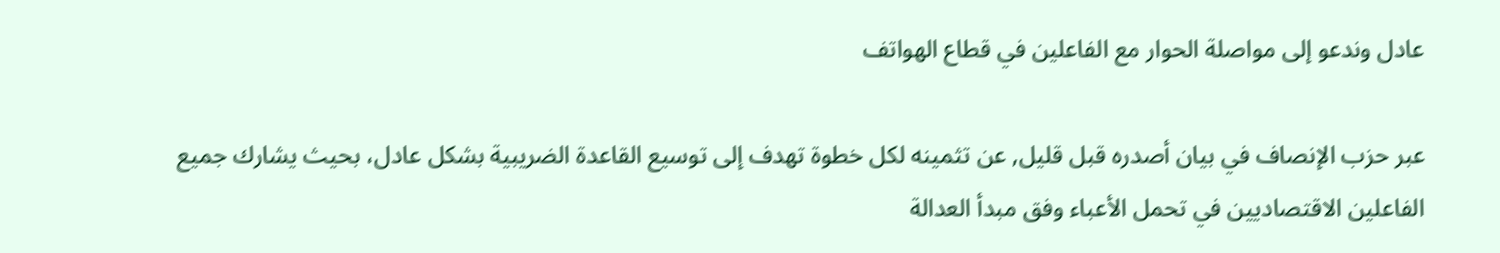عادل وندعو إلى مواصلة الحوار مع الفاعلين في قطاع الهواتف

عبر حزب الإنصاف في بيان أصدره قبل قليل, عن تثمينه لكل خطوة تهدف إلى توسيع القاعدة الضريبية بشكل عادل، بحيث يشارك جميع الفاعلين الاقتصاديين في تحمل الأعباء وفق مبدأ العدالة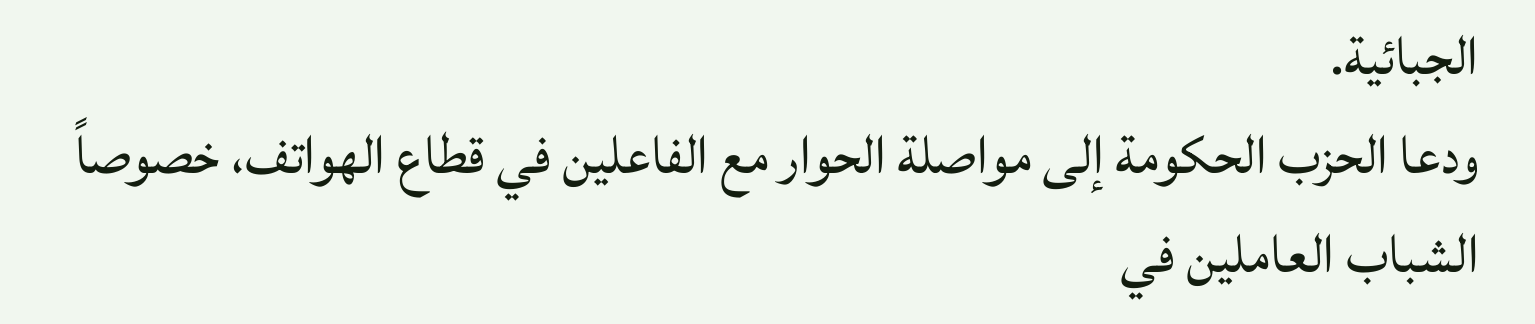الجبائية.
ودعا الحزب الحكومة إلى مواصلة الحوار مع الفاعلين في قطاع الهواتف، خصوصاً الشباب العاملين في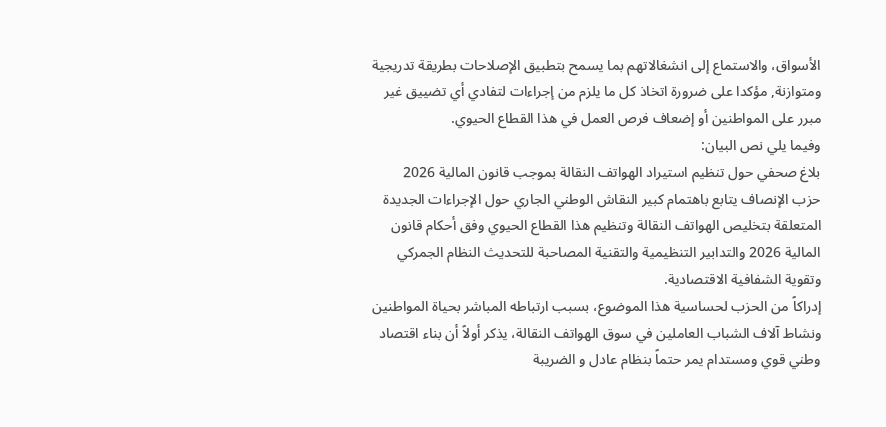الأسواق، والاستماع إلى انشغالاتهم بما يسمح بتطبيق الإصلاحات بطريقة تدريجية ومتوازنة, مؤكدا على ضرورة اتخاذ كل ما يلزم من إجراءات لتفادي أي تضييق غير مبرر على المواطنين أو إضعاف فرص العمل في هذا القطاع الحيوي.
وفيما يلي نص البيان:
بلاغ صحفي حول تنظيم استيراد الهواتف النقالة بموجب قانون المالية 2026
حزب الإنصاف يتابع باهتمام كبير النقاش الوطني الجاري حول الإجراءات الجديدة المتعلقة بتخليص الهواتف النقالة وتنظيم هذا القطاع الحيوي وفق أحكام قانون المالية 2026 والتدابير التنظيمية والتقنية المصاحبة للتحديث النظام الجمركي وتقوية الشفافية الاقتصادية.
إدراكاً من الحزب لحساسية هذا الموضوع، بسبب ارتباطه المباشر بحياة المواطنين ونشاط آلاف الشباب العاملين في سوق الهواتف النقالة، يذكر أولاً أن بناء اقتصاد وطني قوي ومستدام يمر حتماً بنظام عادل و الضريبة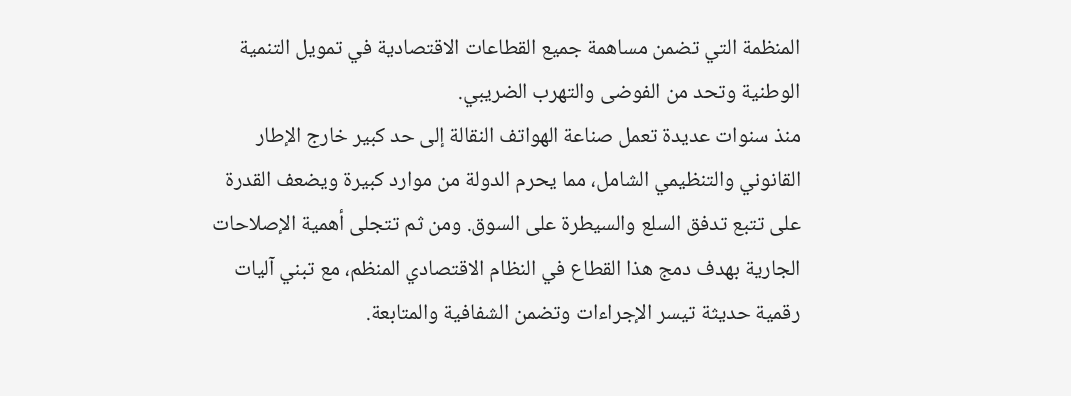المنظمة التي تضمن مساهمة جميع القطاعات الاقتصادية في تمويل التنمية الوطنية وتحد من الفوضى والتهرب الضريبي.
منذ سنوات عديدة تعمل صناعة الهواتف النقالة إلى حد كبير خارج الإطار القانوني والتنظيمي الشامل، مما يحرم الدولة من موارد كبيرة ويضعف القدرة على تتبع تدفق السلع والسيطرة على السوق. ومن ثم تتجلى أهمية الإصلاحات الجارية بهدف دمج هذا القطاع في النظام الاقتصادي المنظم، مع تبني آليات رقمية حديثة تيسر الإجراءات وتضمن الشفافية والمتابعة.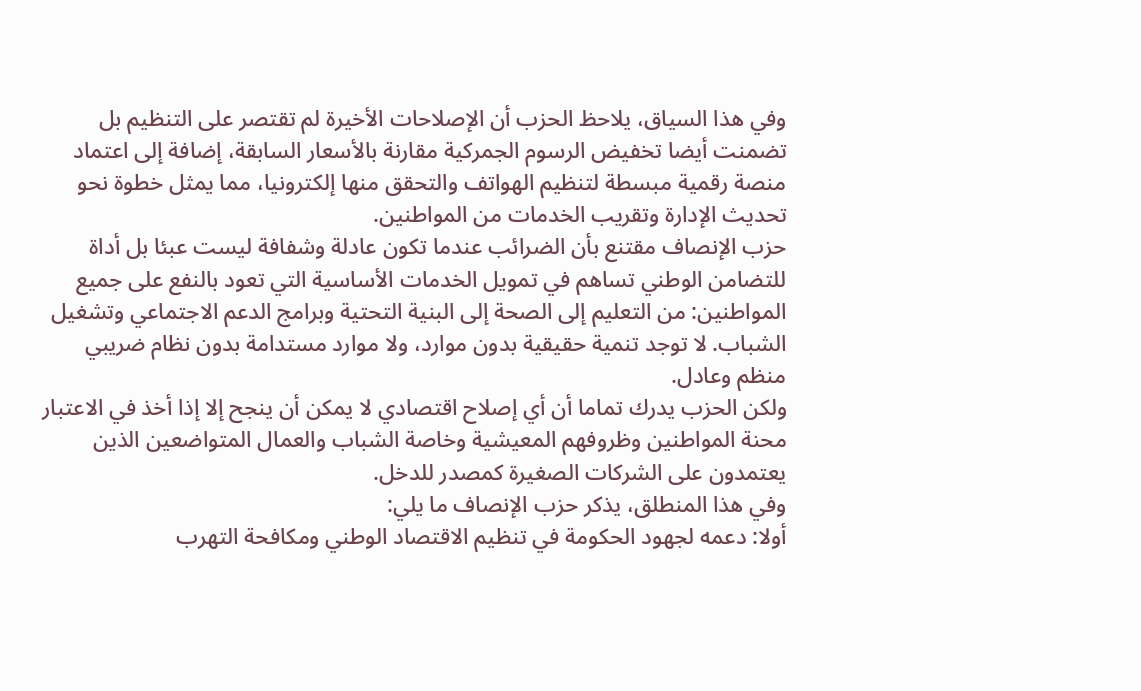وفي هذا السياق، يلاحظ الحزب أن الإصلاحات الأخيرة لم تقتصر على التنظيم بل تضمنت أيضا تخفيض الرسوم الجمركية مقارنة بالأسعار السابقة، إضافة إلى اعتماد منصة رقمية مبسطة لتنظيم الهواتف والتحقق منها إلكترونيا، مما يمثل خطوة نحو تحديث الإدارة وتقريب الخدمات من المواطنين.
حزب الإنصاف مقتنع بأن الضرائب عندما تكون عادلة وشفافة ليست عبئا بل أداة للتضامن الوطني تساهم في تمويل الخدمات الأساسية التي تعود بالنفع على جميع المواطنين: من التعليم إلى الصحة إلى البنية التحتية وبرامج الدعم الاجتماعي وتشغيل الشباب. لا توجد تنمية حقيقية بدون موارد، ولا موارد مستدامة بدون نظام ضريبي منظم وعادل.
ولكن الحزب يدرك تماما أن أي إصلاح اقتصادي لا يمكن أن ينجح إلا إذا أخذ في الاعتبار محنة المواطنين وظروفهم المعيشية وخاصة الشباب والعمال المتواضعين الذين يعتمدون على الشركات الصغيرة كمصدر للدخل.
وفي هذا المنطلق، يذكر حزب الإنصاف ما يلي:
أولا: دعمه لجهود الحكومة في تنظيم الاقتصاد الوطني ومكافحة التهرب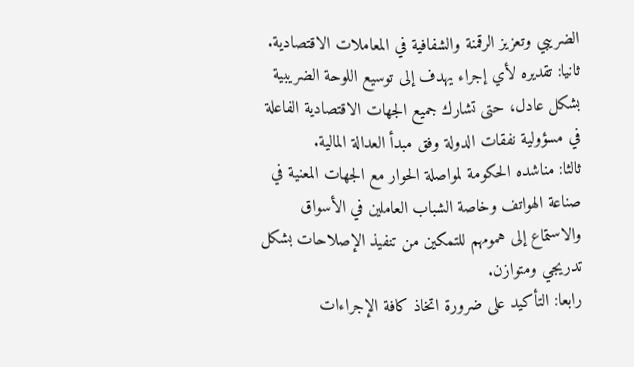الضريبي وتعزيز الرقمنة والشفافية في المعاملات الاقتصادية.
ثانيا: تقديره لأي إجراء يهدف إلى توسيع اللوحة الضريبية بشكل عادل، حتى تشارك جميع الجهات الاقتصادية الفاعلة في مسؤولية نفقات الدولة وفق مبدأ العدالة المالية.
ثالثا: مناشده الحكومة لمواصلة الحوار مع الجهات المعنية في صناعة الهواتف وخاصة الشباب العاملين في الأسواق والاستماع إلى همومهم للتمكين من تنفيذ الإصلاحات بشكل تدريجي ومتوازن.
رابعا: التأكيد على ضرورة اتخاذ كافة الإجراءات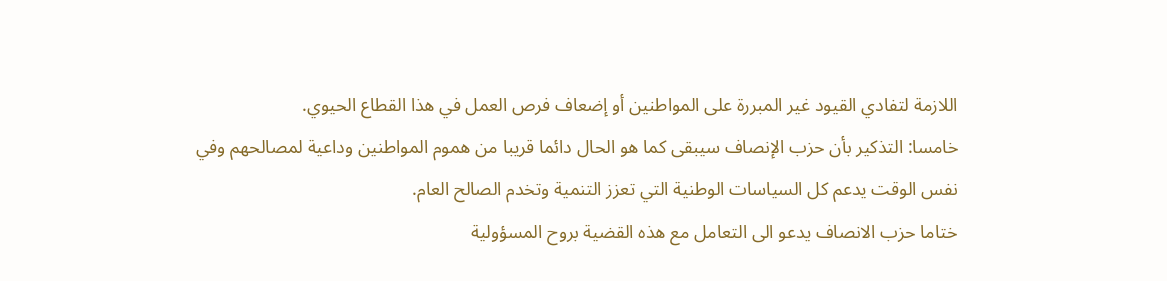اللازمة لتفادي القيود غير المبررة على المواطنين أو إضعاف فرص العمل في هذا القطاع الحيوي.
خامسا: التذكير بأن حزب الإنصاف سيبقى كما هو الحال دائما قريبا من هموم المواطنين وداعية لمصالحهم وفي نفس الوقت يدعم كل السياسات الوطنية التي تعزز التنمية وتخدم الصالح العام.
ختاما حزب الانصاف يدعو الى التعامل مع هذه القضية بروح المسؤولية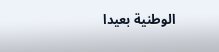الوطنية بعيدا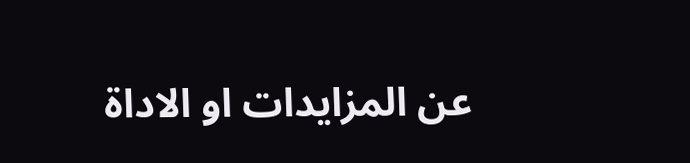عن المزايدات او الاداة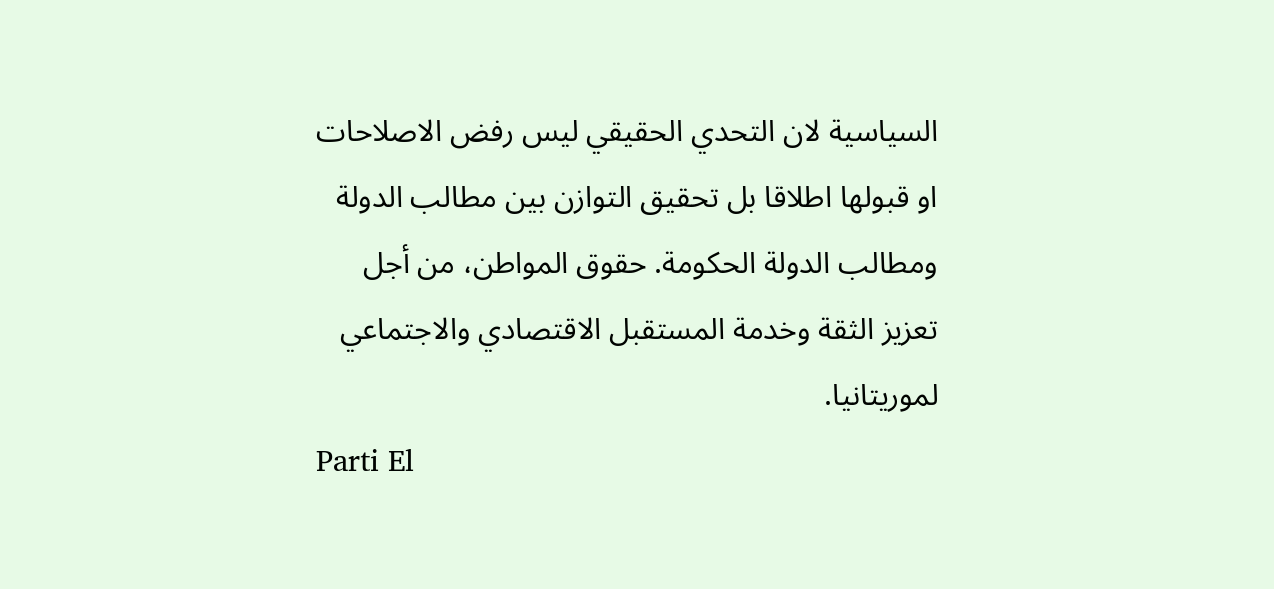السياسية لان التحدي الحقيقي ليس رفض الاصلاحات او قبولها اطلاقا بل تحقيق التوازن بين مطالب الدولة ومطالب الدولة الحكومة. حقوق المواطن، من أجل تعزيز الثقة وخدمة المستقبل الاقتصادي والاجتماعي لموريتانيا.
Parti El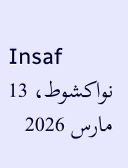Insaf
نواكشوط، 13 مارس 2026